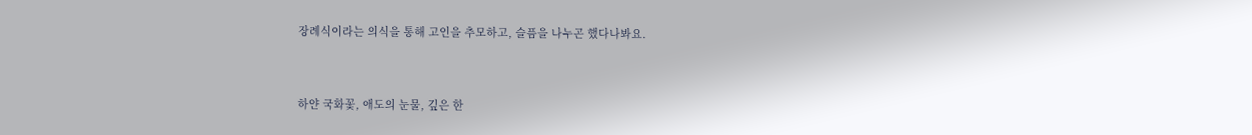장례식이라는 의식을 통해 고인을 추모하고, 슬픔을 나누곤 했다나봐요.



하얀 국화꽃, 애도의 눈물, 깊은 한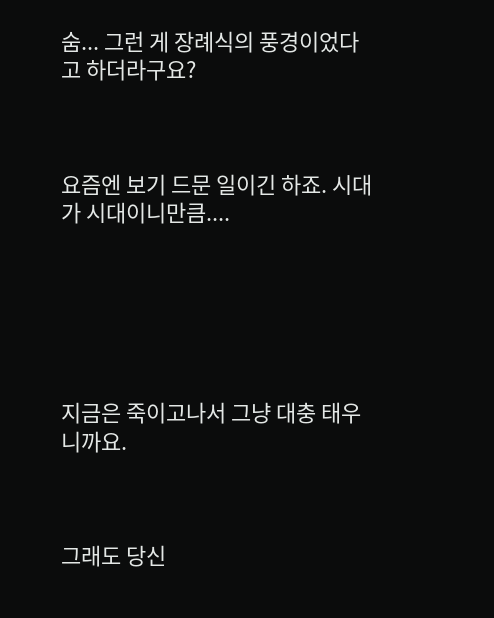숨... 그런 게 장례식의 풍경이었다고 하더라구요?



요즘엔 보기 드문 일이긴 하죠. 시대가 시대이니만큼....






지금은 죽이고나서 그냥 대충 태우니까요.



그래도 당신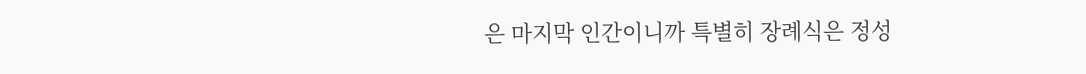은 마지막 인간이니까 특별히 장례식은 정성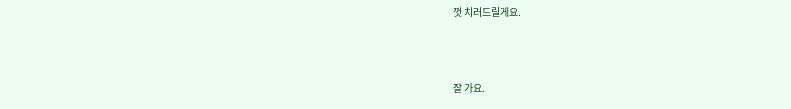껏 치러드릴게요.



잘 가요.